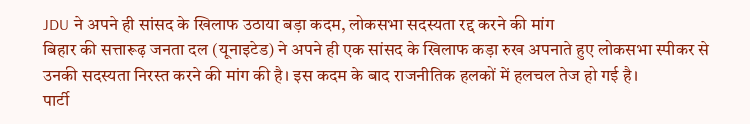JDU ने अपने ही सांसद के खिलाफ उठाया बड़ा कदम, लोकसभा सदस्यता रद्द करने की मांग
बिहार की सत्तारूढ़ जनता दल (यूनाइटेड) ने अपने ही एक सांसद के खिलाफ कड़ा रुख अपनाते हुए लोकसभा स्पीकर से उनकी सदस्यता निरस्त करने की मांग की है। इस कदम के बाद राजनीतिक हलकों में हलचल तेज हो गई है।
पार्टी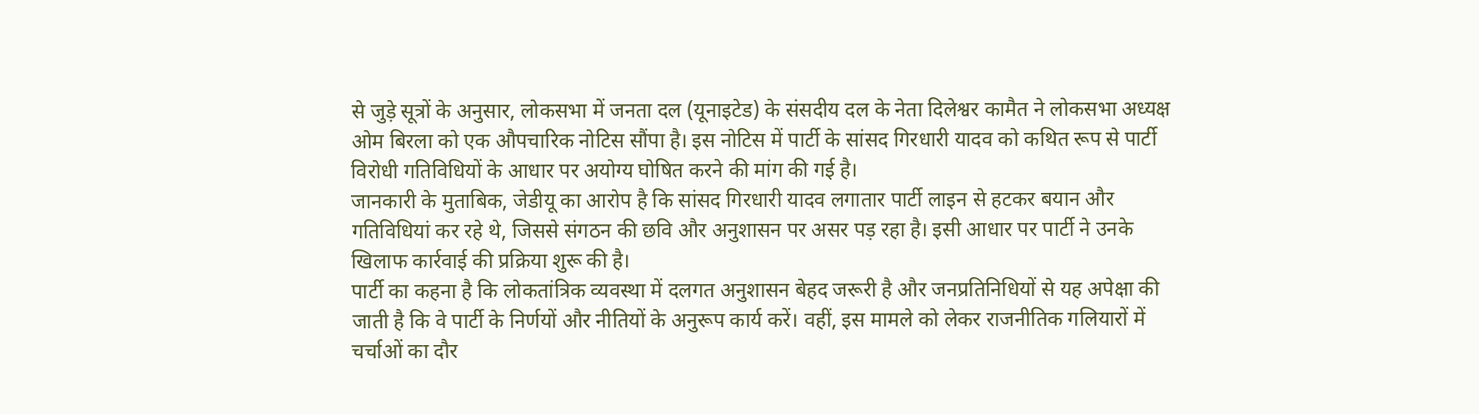से जुड़े सूत्रों के अनुसार, लोकसभा में जनता दल (यूनाइटेड) के संसदीय दल के नेता दिलेश्वर कामैत ने लोकसभा अध्यक्ष ओम बिरला को एक औपचारिक नोटिस सौंपा है। इस नोटिस में पार्टी के सांसद गिरधारी यादव को कथित रूप से पार्टी विरोधी गतिविधियों के आधार पर अयोग्य घोषित करने की मांग की गई है।
जानकारी के मुताबिक, जेडीयू का आरोप है कि सांसद गिरधारी यादव लगातार पार्टी लाइन से हटकर बयान और गतिविधियां कर रहे थे, जिससे संगठन की छवि और अनुशासन पर असर पड़ रहा है। इसी आधार पर पार्टी ने उनके खिलाफ कार्रवाई की प्रक्रिया शुरू की है।
पार्टी का कहना है कि लोकतांत्रिक व्यवस्था में दलगत अनुशासन बेहद जरूरी है और जनप्रतिनिधियों से यह अपेक्षा की जाती है कि वे पार्टी के निर्णयों और नीतियों के अनुरूप कार्य करें। वहीं, इस मामले को लेकर राजनीतिक गलियारों में चर्चाओं का दौर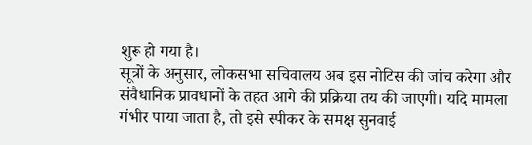शुरू हो गया है।
सूत्रों के अनुसार, लोकसभा सचिवालय अब इस नोटिस की जांच करेगा और संवैधानिक प्रावधानों के तहत आगे की प्रक्रिया तय की जाएगी। यदि मामला गंभीर पाया जाता है, तो इसे स्पीकर के समक्ष सुनवाई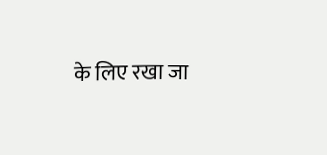के लिए रखा जा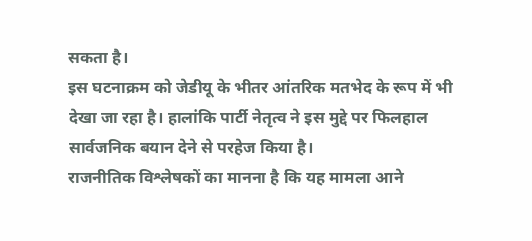सकता है।
इस घटनाक्रम को जेडीयू के भीतर आंतरिक मतभेद के रूप में भी देखा जा रहा है। हालांकि पार्टी नेतृत्व ने इस मुद्दे पर फिलहाल सार्वजनिक बयान देने से परहेज किया है।
राजनीतिक विश्लेषकों का मानना है कि यह मामला आने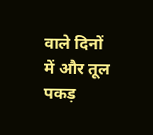वाले दिनों में और तूल पकड़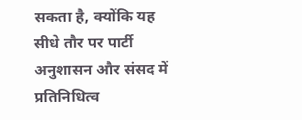सकता है, क्योंकि यह सीधे तौर पर पार्टी अनुशासन और संसद में प्रतिनिधित्व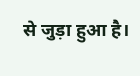से जुड़ा हुआ है।